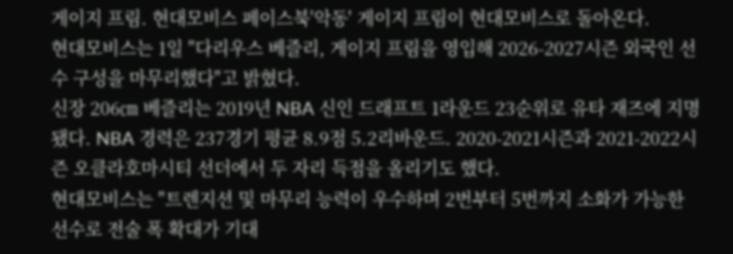게이지 프림. 현대모비스 페이스북'악동' 게이지 프림이 현대모비스로 돌아온다.
현대모비스는 1일 "다리우스 베즐리, 게이지 프림을 영입해 2026-2027시즌 외국인 선수 구성을 마무리했다"고 밝혔다.
신장 206㎝ 베즐리는 2019년 NBA 신인 드래프트 1라운드 23순위로 유타 재즈에 지명됐다. NBA 경력은 237경기 평균 8.9점 5.2리바운드. 2020-2021시즌과 2021-2022시즌 오클라호마시티 선더에서 두 자리 득점을 올리기도 했다.
현대모비스는 "트렌지션 및 마무리 능력이 우수하며 2번부터 5번까지 소화가 가능한 선수로 전술 폭 확대가 기대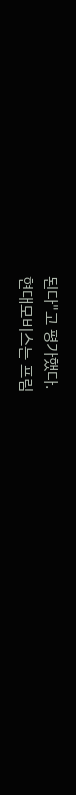된다"고 평가했다.
현대모비스는 프림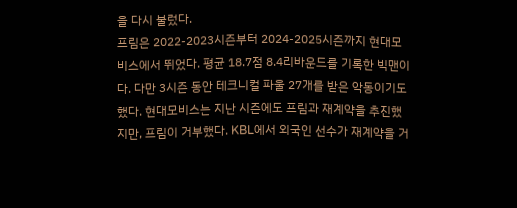을 다시 불렀다.
프림은 2022-2023시즌부터 2024-2025시즌까지 현대모비스에서 뛰었다. 평균 18.7점 8.4리바운드를 기록한 빅맨이다. 다만 3시즌 동안 테크니컬 파울 27개를 받은 악동이기도 했다. 현대모비스는 지난 시즌에도 프림과 재계약을 추진했지만, 프림이 거부했다. KBL에서 외국인 선수가 재계약을 거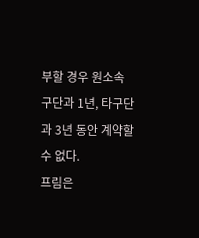부할 경우 원소속구단과 1년, 타구단과 3년 동안 계약할 수 없다.
프림은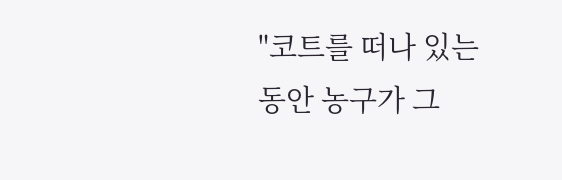"코트를 떠나 있는 동안 농구가 그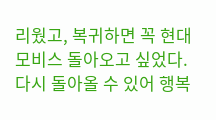리웠고, 복귀하면 꼭 현대모비스 돌아오고 싶었다. 다시 돌아올 수 있어 행복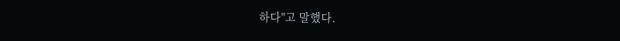하다"고 말했다.